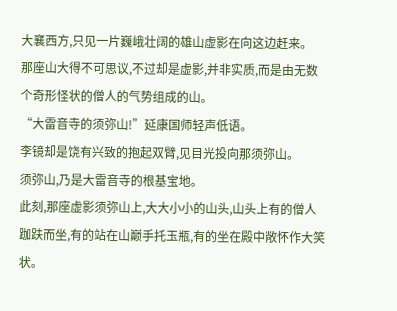大襄西方,只见一片巍峨壮阔的雄山虚影在向这边赶来。
那座山大得不可思议,不过却是虚影,并非实质,而是由无数个奇形怪状的僧人的气势组成的山。
“大雷音寺的须弥山!”延康国师轻声低语。
李镜却是饶有兴致的抱起双臂,见目光投向那须弥山。
须弥山,乃是大雷音寺的根基宝地。
此刻,那座虚影须弥山上,大大小小的山头,山头上有的僧人跏趺而坐,有的站在山巅手托玉瓶,有的坐在殿中敞怀作大笑状。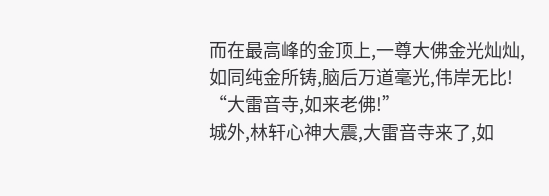而在最高峰的金顶上,一尊大佛金光灿灿,如同纯金所铸,脑后万道毫光,伟岸无比!
“大雷音寺,如来老佛!”
城外,林轩心神大震,大雷音寺来了,如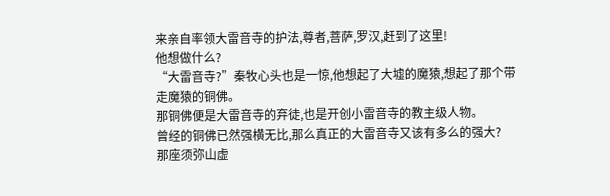来亲自率领大雷音寺的护法,尊者,菩萨,罗汉,赶到了这里!
他想做什么?
“大雷音寺?”秦牧心头也是一惊,他想起了大墟的魔猿,想起了那个带走魔猿的铜佛。
那铜佛便是大雷音寺的弃徒,也是开创小雷音寺的教主级人物。
曾经的铜佛已然强横无比,那么真正的大雷音寺又该有多么的强大?
那座须弥山虚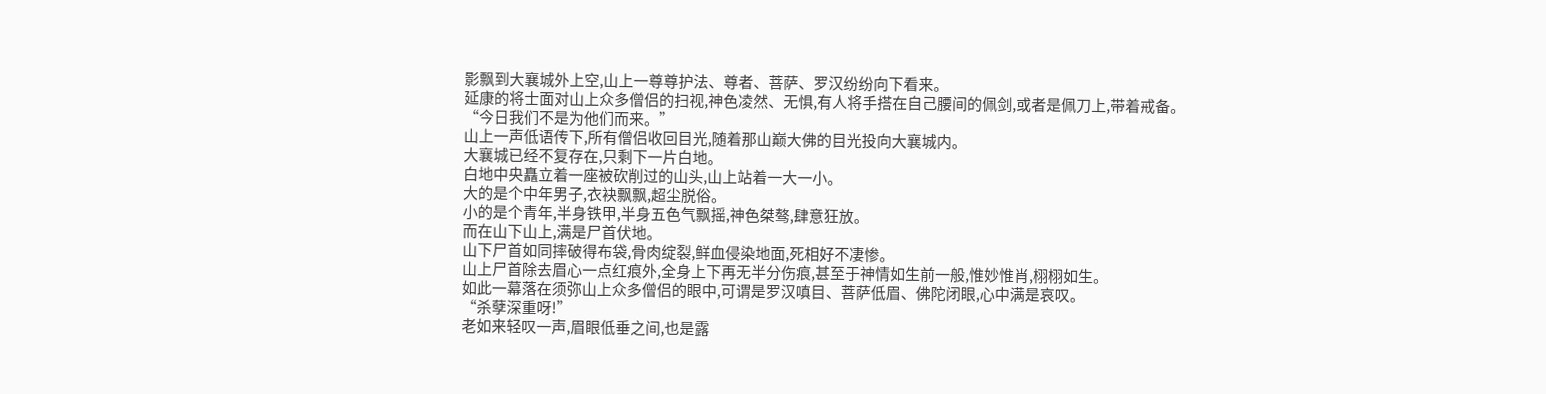影飘到大襄城外上空,山上一尊尊护法、尊者、菩萨、罗汉纷纷向下看来。
延康的将士面对山上众多僧侣的扫视,神色凌然、无惧,有人将手搭在自己腰间的佩剑,或者是佩刀上,带着戒备。
“今日我们不是为他们而来。”
山上一声低语传下,所有僧侣收回目光,随着那山巅大佛的目光投向大襄城内。
大襄城已经不复存在,只剩下一片白地。
白地中央矗立着一座被砍削过的山头,山上站着一大一小。
大的是个中年男子,衣袂飘飘,超尘脱俗。
小的是个青年,半身铁甲,半身五色气飘摇,神色桀骜,肆意狂放。
而在山下山上,满是尸首伏地。
山下尸首如同摔破得布袋,骨肉绽裂,鲜血侵染地面,死相好不凄惨。
山上尸首除去眉心一点红痕外,全身上下再无半分伤痕,甚至于神情如生前一般,惟妙惟肖,栩栩如生。
如此一幕落在须弥山上众多僧侣的眼中,可谓是罗汉嗔目、菩萨低眉、佛陀闭眼,心中满是哀叹。
“杀孽深重呀!”
老如来轻叹一声,眉眼低垂之间,也是露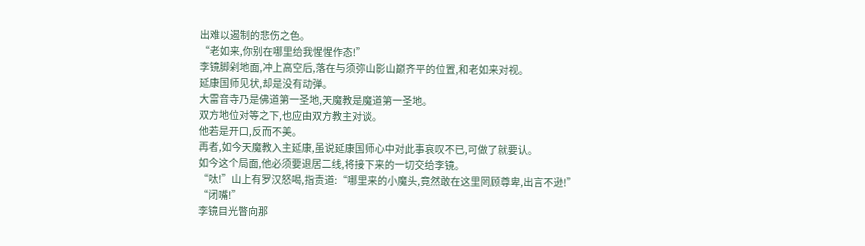出难以遏制的悲伤之色。
“老如来,你别在哪里给我惺惺作态!”
李镜脚剁地面,冲上高空后,落在与须弥山影山巅齐平的位置,和老如来对视。
延康国师见状,却是没有动弹。
大雷音寺乃是佛道第一圣地,天魔教是魔道第一圣地。
双方地位对等之下,也应由双方教主对谈。
他若是开口,反而不美。
再者,如今天魔教入主延康,虽说延康国师心中对此事哀叹不已,可做了就要认。
如今这个局面,他必须要退居二线,将接下来的一切交给李镜。
“呔!”山上有罗汉怒喝,指责道:“哪里来的小魔头,竟然敢在这里罔顾尊卑,出言不逊!”
“闭嘴!”
李镜目光瞥向那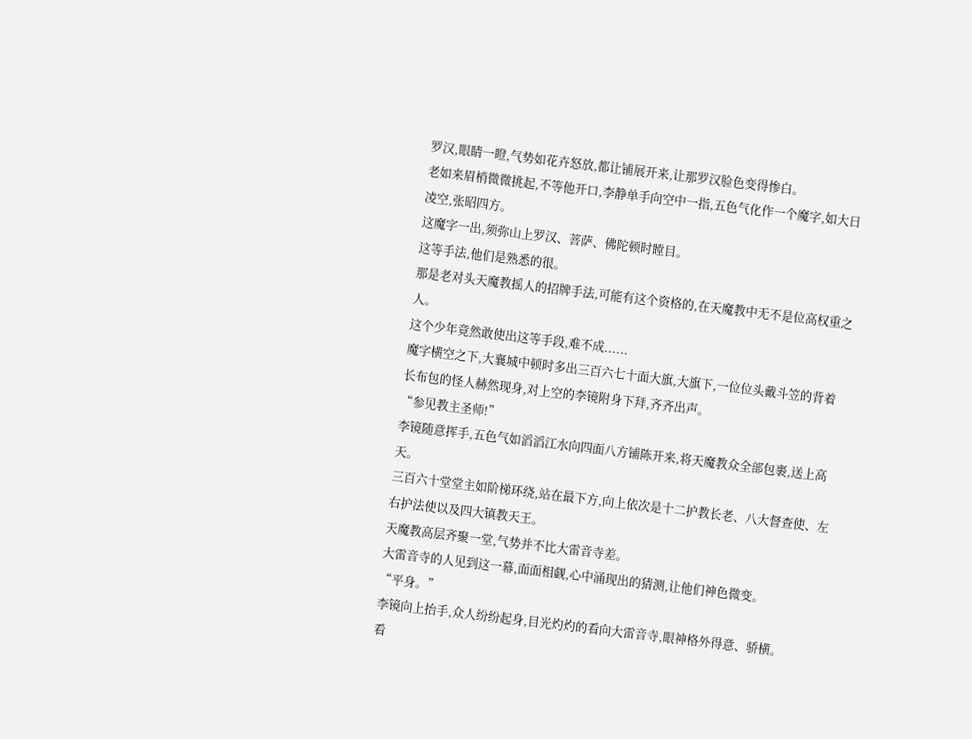罗汉,眼睛一瞪,气势如花卉怒放,都让铺展开来,让那罗汉脸色变得惨白。
老如来眉梢微微挑起,不等他开口,李静单手向空中一指,五色气化作一个魔字,如大日凌空,张昭四方。
这魔字一出,须弥山上罗汉、菩萨、佛陀顿时瞠目。
这等手法,他们是熟悉的很。
那是老对头天魔教摇人的招牌手法,可能有这个资格的,在天魔教中无不是位高权重之人。
这个少年竟然敢使出这等手段,难不成......
魔字横空之下,大襄城中顿时多出三百六七十面大旗,大旗下,一位位头戴斗笠的背着长布包的怪人赫然现身,对上空的李镜附身下拜,齐齐出声。
“参见教主圣师!”
李镜随意挥手,五色气如滔滔江水向四面八方铺陈开来,将天魔教众全部包裹,送上高天。
三百六十堂堂主如阶梯环绕,站在最下方,向上依次是十二护教长老、八大督查使、左右护法使以及四大镇教天王。
天魔教高层齐聚一堂,气势并不比大雷音寺差。
大雷音寺的人见到这一幕,面面相觑,心中涌现出的猜测,让他们神色微变。
“平身。”
李镜向上抬手,众人纷纷起身,目光灼灼的看向大雷音寺,眼神格外得意、骄横。
看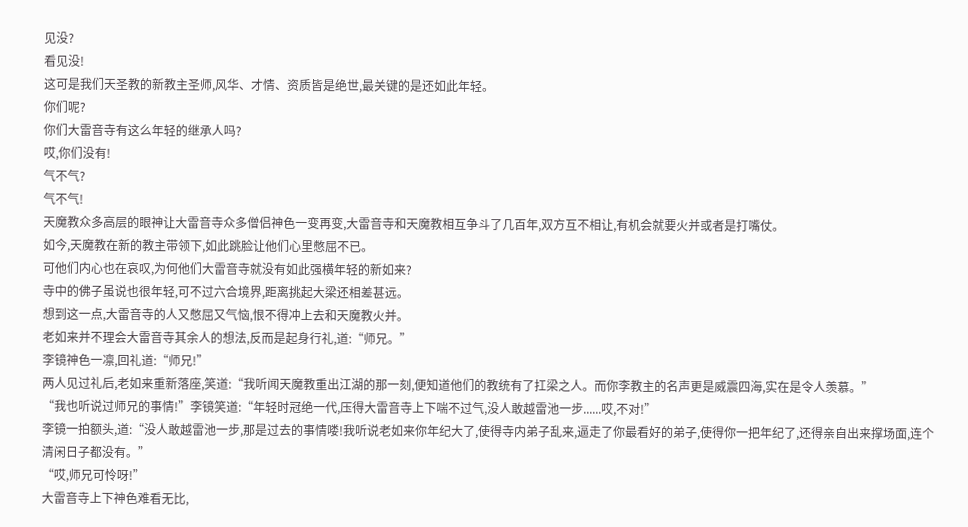见没?
看见没!
这可是我们天圣教的新教主圣师,风华、才情、资质皆是绝世,最关键的是还如此年轻。
你们呢?
你们大雷音寺有这么年轻的继承人吗?
哎,你们没有!
气不气?
气不气!
天魔教众多高层的眼神让大雷音寺众多僧侣神色一变再变,大雷音寺和天魔教相互争斗了几百年,双方互不相让,有机会就要火并或者是打嘴仗。
如今,天魔教在新的教主带领下,如此跳脸让他们心里憋屈不已。
可他们内心也在哀叹,为何他们大雷音寺就没有如此强横年轻的新如来?
寺中的佛子虽说也很年轻,可不过六合境界,距离挑起大梁还相差甚远。
想到这一点,大雷音寺的人又憋屈又气恼,恨不得冲上去和天魔教火并。
老如来并不理会大雷音寺其余人的想法,反而是起身行礼,道:“师兄。”
李镜神色一凛,回礼道:“师兄!”
两人见过礼后,老如来重新落座,笑道:“我听闻天魔教重出江湖的那一刻,便知道他们的教统有了扛梁之人。而你李教主的名声更是威震四海,实在是令人羡慕。”
“我也听说过师兄的事情!”李镜笑道:“年轻时冠绝一代,压得大雷音寺上下喘不过气,没人敢越雷池一步......哎,不对!”
李镜一拍额头,道:“没人敢越雷池一步,那是过去的事情喽!我听说老如来你年纪大了,使得寺内弟子乱来,逼走了你最看好的弟子,使得你一把年纪了,还得亲自出来撑场面,连个清闲日子都没有。”
“哎,师兄可怜呀!”
大雷音寺上下神色难看无比,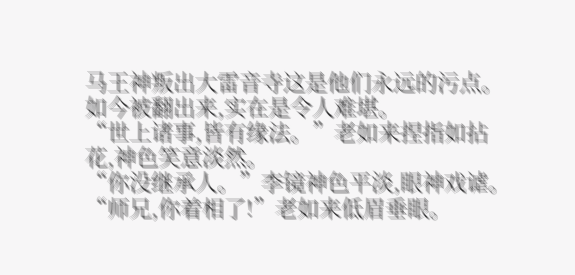马王神叛出大雷音寺这是他们永远的污点。
如今被翻出来,实在是令人难堪。
“世上诸事,皆有缘法。”老如来捏指如拈花,神色笑意淡然。
“你没继承人。”李镜神色平淡,眼神戏谑。
“师兄,你着相了!”老如来低眉垂眼。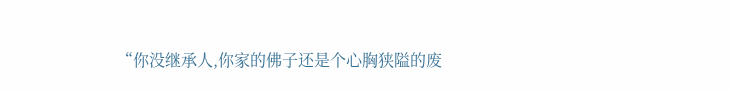“你没继承人,你家的佛子还是个心胸狭隘的废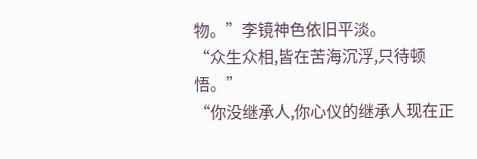物。”李镜神色依旧平淡。
“众生众相,皆在苦海沉浮,只待顿悟。”
“你没继承人,你心仪的继承人现在正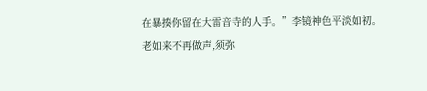在暴揍你留在大雷音寺的人手。”李镜神色平淡如初。
老如来不再做声,须弥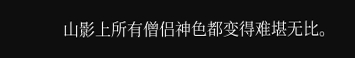山影上所有僧侣神色都变得难堪无比。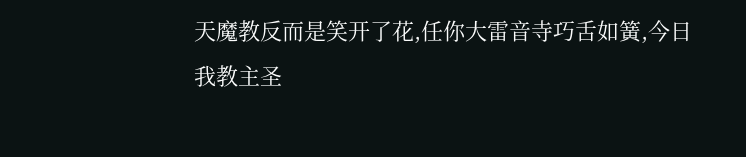天魔教反而是笑开了花,任你大雷音寺巧舌如簧,今日我教主圣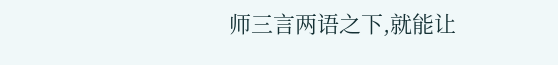师三言两语之下,就能让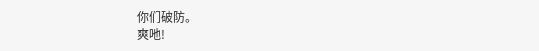你们破防。
爽吔!